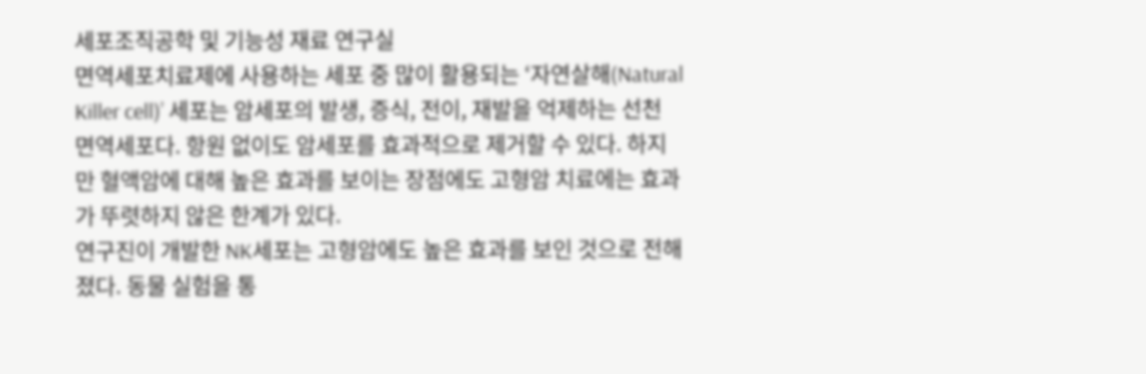세포조직공학 및 기능성 재료 연구실
면역세포치료제에 사용하는 세포 중 많이 활용되는 ‘자연살해(Natural Killer cell)’ 세포는 암세포의 발생, 증식, 전이, 재발을 억제하는 선천 면역세포다. 항원 없이도 암세포를 효과적으로 제거할 수 있다. 하지만 혈액암에 대해 높은 효과를 보이는 장점에도 고형암 치료에는 효과가 뚜렷하지 않은 한계가 있다.
연구진이 개발한 NK세포는 고형암에도 높은 효과를 보인 것으로 전해졌다. 동물 실험을 통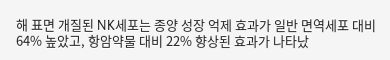해 표면 개질된 NK세포는 종양 성장 억제 효과가 일반 면역세포 대비 64% 높았고, 항암약물 대비 22% 향상된 효과가 나타났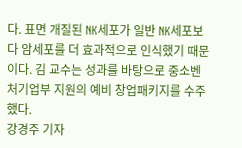다. 표면 개질된 NK세포가 일반 NK세포보다 암세포를 더 효과적으로 인식했기 때문이다. 김 교수는 성과를 바탕으로 중소벤처기업부 지원의 예비 창업패키지를 수주했다.
강경주 기자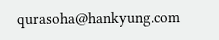qurasoha@hankyung.com